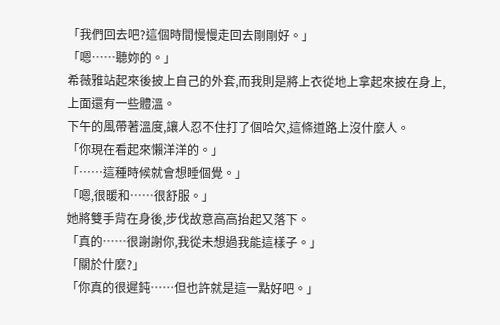「我們回去吧?這個時間慢慢走回去剛剛好。」
「嗯……聽妳的。」
希薇雅站起來後披上自己的外套,而我則是將上衣從地上拿起來披在身上,上面還有一些體溫。
下午的風帶著溫度,讓人忍不住打了個哈欠,這條道路上沒什麼人。
「你現在看起來懶洋洋的。」
「……這種時候就會想睡個覺。」
「嗯,很暖和……很舒服。」
她將雙手背在身後,步伐故意高高抬起又落下。
「真的……很謝謝你,我從未想過我能這樣子。」
「關於什麼?」
「你真的很遲鈍……但也許就是這一點好吧。」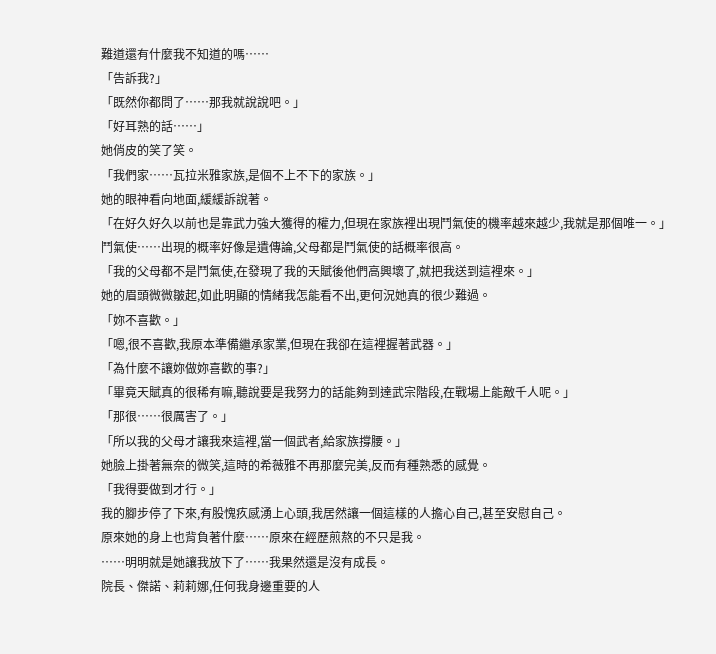難道還有什麼我不知道的嗎……
「告訴我?」
「既然你都問了……那我就說說吧。」
「好耳熟的話……」
她俏皮的笑了笑。
「我們家……瓦拉米雅家族,是個不上不下的家族。」
她的眼神看向地面,緩緩訴說著。
「在好久好久以前也是靠武力強大獲得的權力,但現在家族裡出現鬥氣使的機率越來越少,我就是那個唯一。」
鬥氣使……出現的概率好像是遺傳論,父母都是鬥氣使的話概率很高。
「我的父母都不是鬥氣使,在發現了我的天賦後他們高興壞了,就把我送到這裡來。」
她的眉頭微微皺起,如此明顯的情緒我怎能看不出,更何況她真的很少難過。
「妳不喜歡。」
「嗯,很不喜歡,我原本準備繼承家業,但現在我卻在這裡握著武器。」
「為什麼不讓妳做妳喜歡的事?」
「畢竟天賦真的很稀有嘛,聽說要是我努力的話能夠到達武宗階段,在戰場上能敵千人呢。」
「那很……很厲害了。」
「所以我的父母才讓我來這裡,當一個武者,給家族撐腰。」
她臉上掛著無奈的微笑,這時的希薇雅不再那麼完美,反而有種熟悉的感覺。
「我得要做到才行。」
我的腳步停了下來,有股愧疚感湧上心頭,我居然讓一個這樣的人擔心自己,甚至安慰自己。
原來她的身上也背負著什麼……原來在經歷煎熬的不只是我。
……明明就是她讓我放下了……我果然還是沒有成長。
院長、傑諾、莉莉娜,任何我身邊重要的人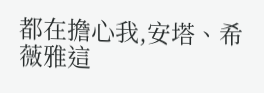都在擔心我,安塔、希薇雅這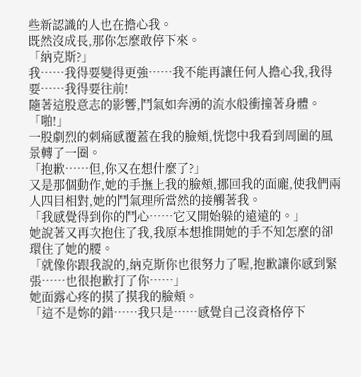些新認識的人也在擔心我。
既然沒成長,那你怎麼敢停下來。
「納克斯?」
我……我得要變得更強……我不能再讓任何人擔心我,我得要……我得要往前!
隨著這股意志的影響,鬥氣如奔湧的流水般衝撞著身體。
「啪!」
一股劇烈的刺痛感覆蓋在我的臉頰,恍惚中我看到周圍的風景轉了一圈。
「抱歉……但,你又在想什麼了?」
又是那個動作,她的手撫上我的臉頰,挪回我的面龐,使我們兩人四目相對,她的鬥氣理所當然的接觸著我。
「我感覺得到你的鬥心……它又開始躲的遠遠的。」
她說著又再次抱住了我,我原本想推開她的手不知怎麼的卻環住了她的腰。
「就像你跟我說的,納克斯你也很努力了喔,抱歉讓你感到緊張……也很抱歉打了你……」
她面露心疼的摸了摸我的臉頰。
「這不是妳的錯……我只是……感覺自己沒資格停下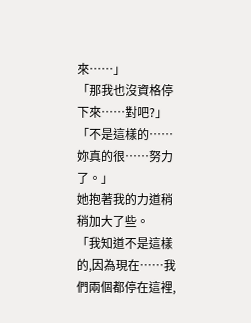來……」
「那我也沒資格停下來……對吧?」
「不是這樣的……妳真的很……努力了。」
她抱著我的力道稍稍加大了些。
「我知道不是這樣的,因為現在……我們兩個都停在這裡,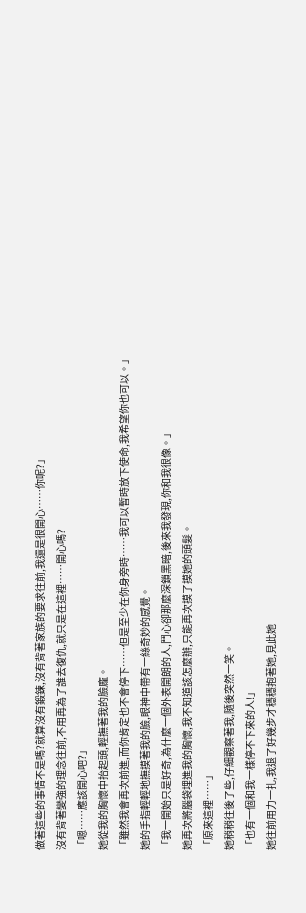做著這些的事情不是嗎?就算沒有鍛鍊,沒有背著家族的要求往前,我還是很開心……你呢?」
沒有背著變強的理念往前,不用再為了誰去復仇,就只是在這裡……開心嗎?
「嗯……應該開心吧?」
她從我的胸懷中抬起頭,輕撫著我的臉龐。
「雖然我會再次前進,而你肯定也不會停下……但是至少在你身旁時……我可以暫時放下使命,我希望你也可以。」
她的手指輕輕地撫摸著我的臉,眼神中帶有一絲奇妙的感覺。
「我一開始只是好奇,為什麼一個外表開朗的人,鬥心卻那麼深鎖黑暗,後來我發現,你和我很像。」
她再次將腦袋埋進我的胸懷,我不知道該怎麼辦,只能再次摸了摸她的頭髮。
「原來這裡……」
她稍稍往後了些,仔細觀察著我,隨後突然一笑。
「也有一個和我一樣停不下來的人!」
她往前用力一扎,我退了好幾步才穩穩抱著她,見此她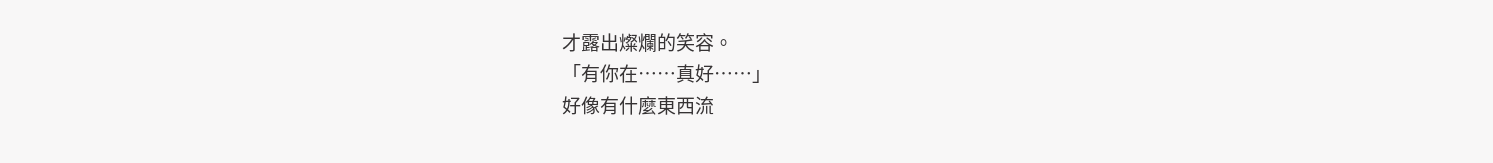才露出燦爛的笑容。
「有你在……真好……」
好像有什麼東西流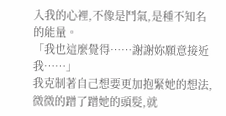入我的心裡,不像是鬥氣,是種不知名的能量。
「我也這麼覺得……謝謝妳願意接近我……」
我克制著自己想要更加抱緊她的想法,微微的蹭了蹭她的頭髮,就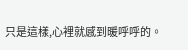只是這樣,心裡就感到暖呼呼的。